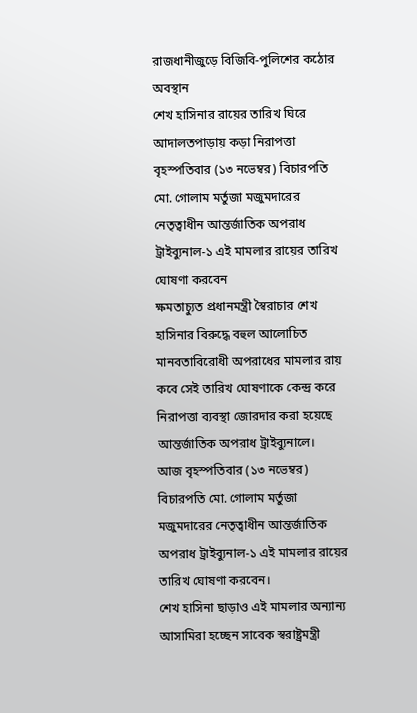রাজধানীজুড়ে বিজিবি-পুলিশের কঠোর অবস্থান
শেখ হাসিনার রায়ের তারিখ ঘিরে আদালতপাড়ায় কড়া নিরাপত্তা
বৃহস্পতিবার (১৩ নভেম্বর) বিচারপতি মো. গোলাম মর্তুজা মজুমদারের নেতৃত্বাধীন আন্তর্জাতিক অপরাধ ট্রাইব্যুনাল-১ এই মামলার রায়ের তারিখ ঘোষণা করবেন
ক্ষমতাচ্যুত প্রধানমন্ত্রী স্বৈরাচার শেখ হাসিনার বিরুদ্ধে বহুল আলোচিত মানবতাবিরোধী অপরাধের মামলার রায় কবে সেই তারিখ ঘোষণাকে কেন্দ্র করে নিরাপত্তা ব্যবস্থা জোরদার করা হয়েছে আন্তর্জাতিক অপরাধ ট্রাইব্যুনালে।
আজ বৃহস্পতিবার (১৩ নভেম্বর) বিচারপতি মো. গোলাম মর্তুজা মজুমদারের নেতৃত্বাধীন আন্তর্জাতিক অপরাধ ট্রাইব্যুনাল-১ এই মামলার রায়ের তারিখ ঘোষণা করবেন।
শেখ হাসিনা ছাড়াও এই মামলার অন্যান্য আসামিরা হচ্ছেন সাবেক স্বরাষ্ট্রমন্ত্রী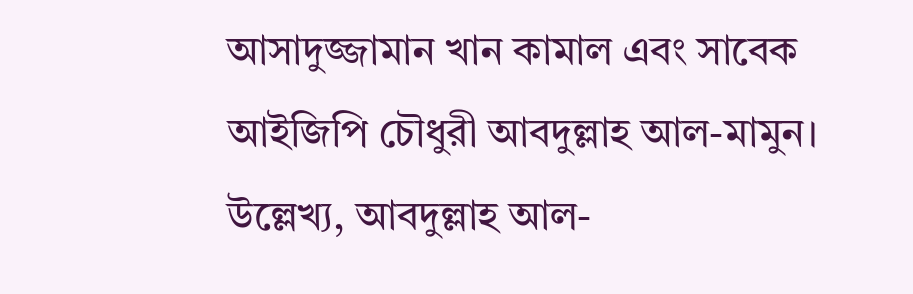আসাদুজ্জামান খান কামাল এবং সাবেক আইজিপি চৌধুরী আবদুল্লাহ আল-মামুন। উল্লেখ্য, আবদুল্লাহ আল-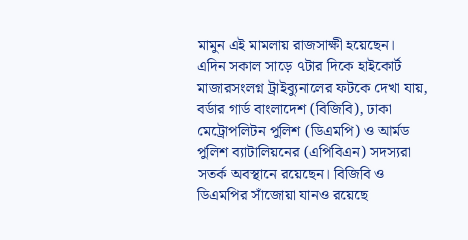মামুন এই মামলায় রাজসাক্ষী হয়েছেন।
এদিন সকাল সাড়ে ৭টার দিকে হাইকোর্ট মাজারসংলগ্ন ট্রাইব্যুনালের ফটকে দেখা যায়, বর্ডার গার্ড বাংলাদেশ (বিজিবি), ঢাকা মেট্রোপলিটন পুলিশ (ডিএমপি) ও আর্মড পুলিশ ব্যাটালিয়নের (এপিবিএন) সদস্যরা সতর্ক অবস্থানে রয়েছেন। বিজিবি ও ডিএমপির সাঁজোয়া যানও রয়েছে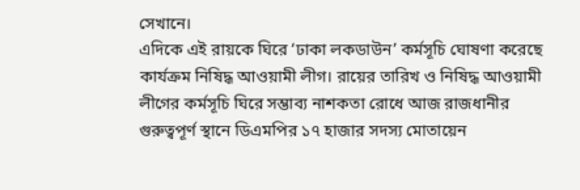সেখানে।
এদিকে এই রায়কে ঘিরে ‘ঢাকা লকডাউন’ কর্মসূচি ঘোষণা করেছে কার্যক্রম নিষিদ্ধ আওয়ামী লীগ। রায়ের তারিখ ও নিষিদ্ধ আওয়ামী লীগের কর্মসূচি ঘিরে সম্ভাব্য নাশকতা রোধে আজ রাজধানীর গুরুত্বপূর্ণ স্থানে ডিএমপির ১৭ হাজার সদস্য মোতায়েন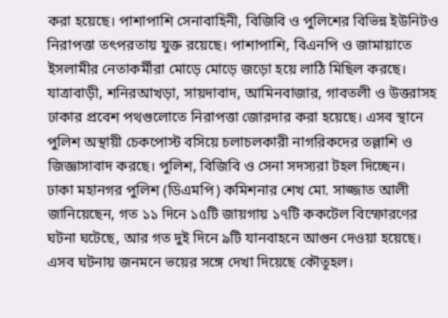করা হয়েছে। পাশাপাশি সেনাবাহিনী, বিজিবি ও পুলিশের বিভিন্ন ইউনিটও নিরাপত্তা তৎপরতায় যুক্ত রয়েছে। পাশাপাশি, বিএনপি ও জামায়াতে ইসলামীর নেতাকর্মীরা মোড়ে মোড়ে জড়ো হয়ে লাঠি মিছিল করছে।
যাত্রাবাড়ী, শনিরআখড়া, সায়দাবাদ, আমিনবাজার, গাবতলী ও উত্তরাসহ ঢাকার প্রবেশ পথগুলোতে নিরাপত্তা জোরদার করা হয়েছে। এসব স্থানে পুলিশ অস্থায়ী চেকপোস্ট বসিয়ে চলাচলকারী নাগরিকদের তল্লাশি ও জিজ্ঞাসাবাদ করছে। পুলিশ, বিজিবি ও সেনা সদস্যরা টহল দিচ্ছেন।
ঢাকা মহানগর পুলিশ (ডিএমপি) কমিশনার শেখ মো. সাজ্জাত আলী জানিয়েছেন, গত ১১ দিনে ১৫টি জায়গায় ১৭টি ককটেল বিস্ফোরণের ঘটনা ঘটেছে, আর গত দুই দিনে ৯টি যানবাহনে আগুন দেওয়া হয়েছে।
এসব ঘটনায় জনমনে ভয়ের সঙ্গে দেখা দিয়েছে কৌতূহল।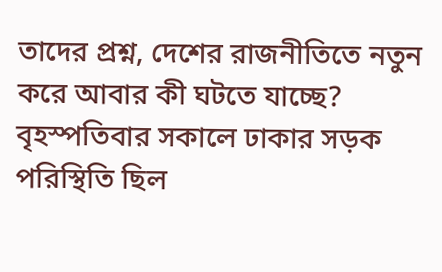তাদের প্রশ্ন, দেশের রাজনীতিতে নতুন করে আবার কী ঘটতে যাচ্ছে?
বৃহস্পতিবার সকালে ঢাকার সড়ক পরিস্থিতি ছিল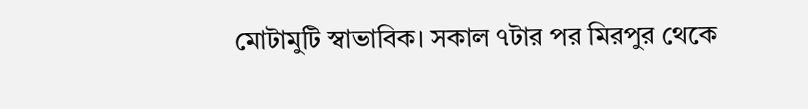মোটামুটি স্বাভাবিক। সকাল ৭টার পর মিরপুর থেকে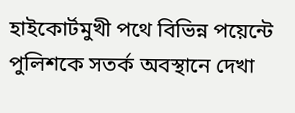হাইকোর্টমুখী পথে বিভিন্ন পয়েন্টে পুলিশকে সতর্ক অবস্থানে দেখা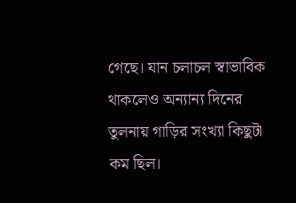গেছে। যান চলাচল স্বাভাবিক থাকলেও অন্যান্য দিনের তুলনায় গাড়ির সংখ্যা কিছুটা কম ছিল।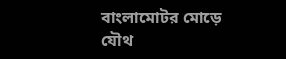বাংলামোটর মোড়ে যৌথ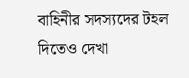বাহিনীর সদস্যদের টহল দিতেও দেখা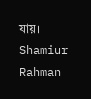যায়।
Shamiur Rahman